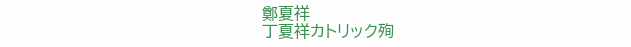鄭夏祥
丁夏祥カトリック殉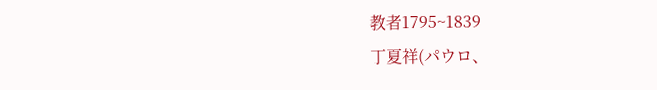教者1795~1839
丁夏祥(パウロ、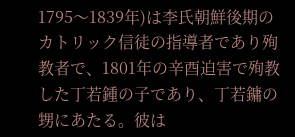1795〜1839年)は李氏朝鮮後期のカトリック信徒の指導者であり殉教者で、1801年の辛酉迫害で殉教した丁若鍾の子であり、丁若鏞の甥にあたる。彼は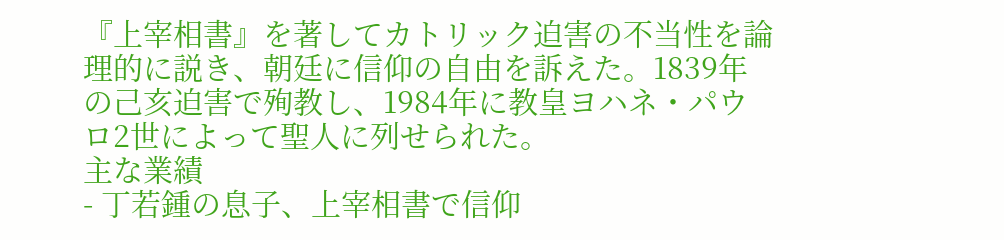『上宰相書』を著してカトリック迫害の不当性を論理的に説き、朝廷に信仰の自由を訴えた。1839年の己亥迫害で殉教し、1984年に教皇ヨハネ・パウロ2世によって聖人に列せられた。
主な業績
- 丁若鍾の息子、上宰相書で信仰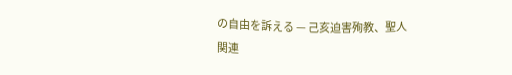の自由を訴える — 己亥迫害殉教、聖人
関連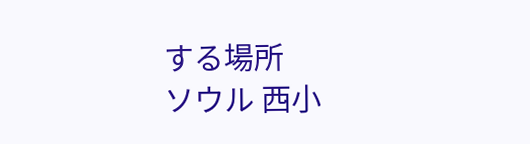する場所
ソウル 西小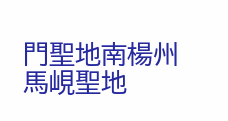門聖地南楊州 馬峴聖地